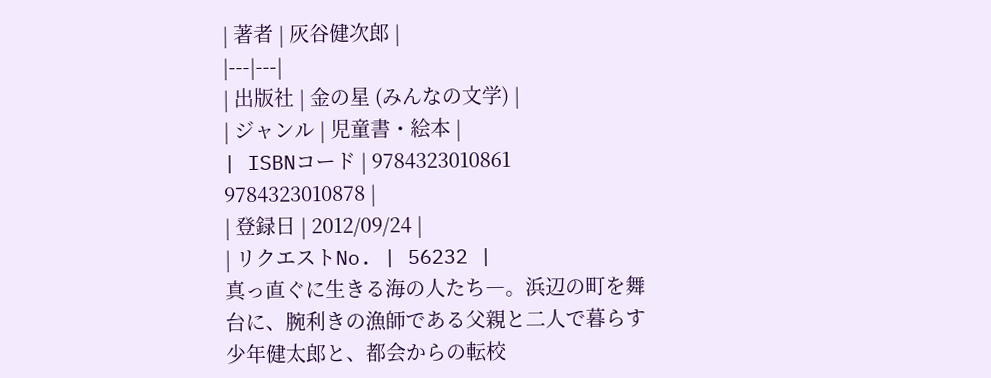| 著者 | 灰谷健次郎 |
|---|---|
| 出版社 | 金の星 (みんなの文学) |
| ジャンル | 児童書・絵本 |
| ISBNコード | 9784323010861 9784323010878 |
| 登録日 | 2012/09/24 |
| リクエストNo. | 56232 |
真っ直ぐに生きる海の人たち―。浜辺の町を舞台に、腕利きの漁師である父親と二人で暮らす少年健太郎と、都会からの転校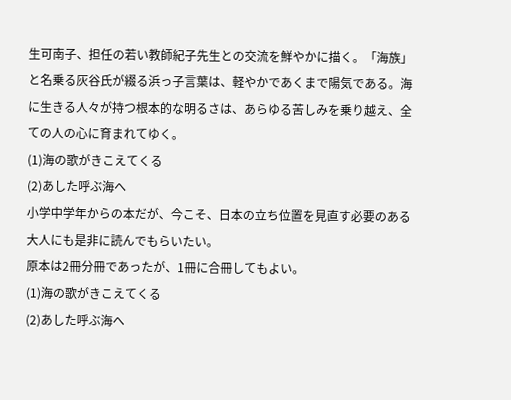生可南子、担任の若い教師紀子先生との交流を鮮やかに描く。「海族」と名乗る灰谷氏が綴る浜っ子言葉は、軽やかであくまで陽気である。海に生きる人々が持つ根本的な明るさは、あらゆる苦しみを乗り越え、全ての人の心に育まれてゆく。
(1)海の歌がきこえてくる
(2)あした呼ぶ海へ
小学中学年からの本だが、今こそ、日本の立ち位置を見直す必要のある大人にも是非に読んでもらいたい。
原本は2冊分冊であったが、1冊に合冊してもよい。
(1)海の歌がきこえてくる
(2)あした呼ぶ海へ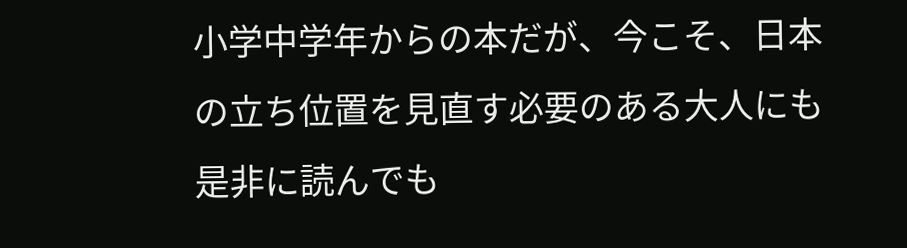小学中学年からの本だが、今こそ、日本の立ち位置を見直す必要のある大人にも是非に読んでも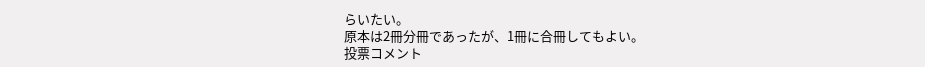らいたい。
原本は2冊分冊であったが、1冊に合冊してもよい。
投票コメント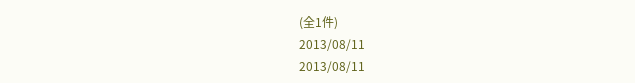(全1件)
2013/08/11
2013/08/11